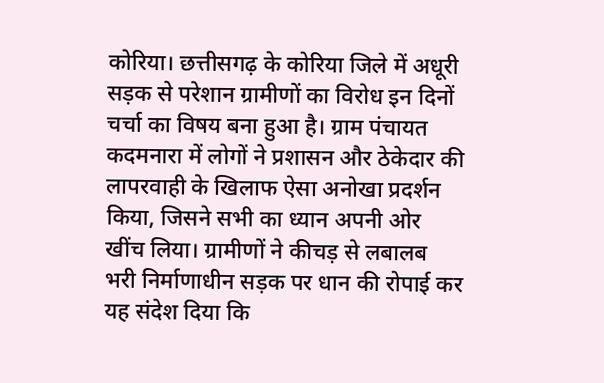कोरिया। छत्तीसगढ़ के कोरिया जिले में अधूरी सड़क से परेशान ग्रामीणों का विरोध इन दिनों चर्चा का विषय बना हुआ है। ग्राम पंचायत कदमनारा में लोगों ने प्रशासन और ठेकेदार की लापरवाही के खिलाफ ऐसा अनोखा प्रदर्शन किया, जिसने सभी का ध्यान अपनी ओर खींच लिया। ग्रामीणों ने कीचड़ से लबालब भरी निर्माणाधीन सड़क पर धान की रोपाई कर यह संदेश दिया कि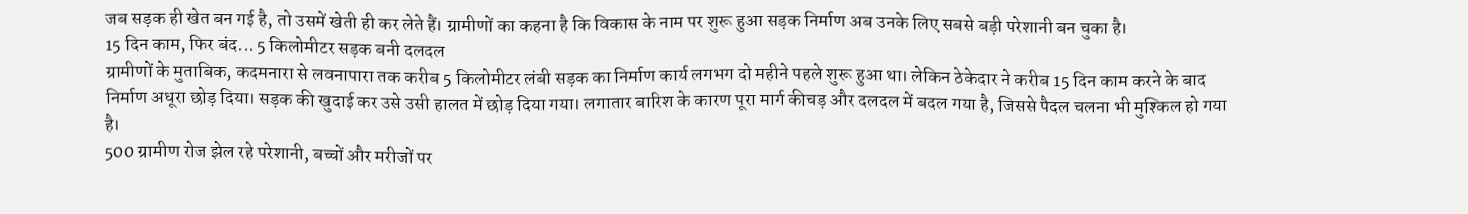जब सड़क ही खेत बन गई है, तो उसमें खेती ही कर लेते हैं। ग्रामीणों का कहना है कि विकास के नाम पर शुरू हुआ सड़क निर्माण अब उनके लिए सबसे बड़ी परेशानी बन चुका है।
15 दिन काम, फिर बंद... 5 किलोमीटर सड़क बनी दलदल
ग्रामीणों के मुताबिक, कदमनारा से लवनापारा तक करीब 5 किलोमीटर लंबी सड़क का निर्माण कार्य लगभग दो महीने पहले शुरू हुआ था। लेकिन ठेकेदार ने करीब 15 दिन काम करने के बाद निर्माण अधूरा छोड़ दिया। सड़क की खुदाई कर उसे उसी हालत में छोड़ दिया गया। लगातार बारिश के कारण पूरा मार्ग कीचड़ और दलदल में बदल गया है, जिससे पैदल चलना भी मुश्किल हो गया है।
500 ग्रामीण रोज झेल रहे परेशानी, बच्चों और मरीजों पर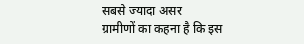सबसे ज्यादा असर
ग्रामीणों का कहना है कि इस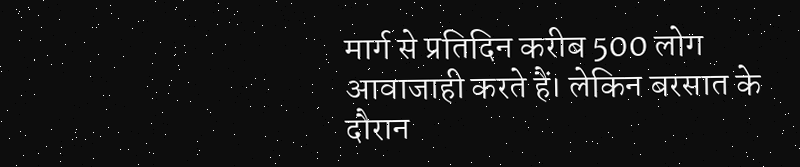मार्ग से प्रतिदिन करीब 500 लोग आवाजाही करते हैं। लेकिन बरसात के दौरान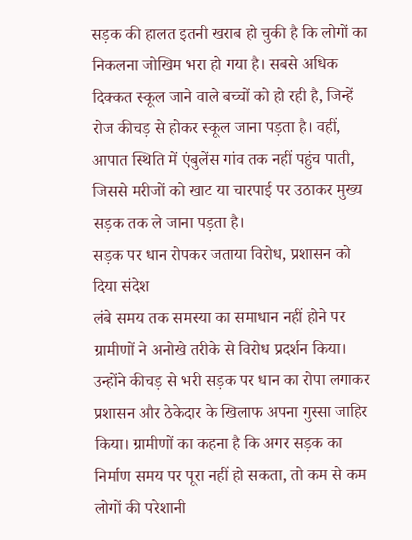सड़क की हालत इतनी खराब हो चुकी है कि लोगों का निकलना जोखिम भरा हो गया है। सबसे अधिक दिक्कत स्कूल जाने वाले बच्चों को हो रही है, जिन्हें रोज कीचड़ से होकर स्कूल जाना पड़ता है। वहीं, आपात स्थिति में एंबुलेंस गांव तक नहीं पहुंच पाती, जिससे मरीजों को खाट या चारपाई पर उठाकर मुख्य सड़क तक ले जाना पड़ता है।
सड़क पर धान रोपकर जताया विरोध, प्रशासन को दिया संदेश
लंबे समय तक समस्या का समाधान नहीं होने पर ग्रामीणों ने अनोखे तरीके से विरोध प्रदर्शन किया। उन्होंने कीचड़ से भरी सड़क पर धान का रोपा लगाकर प्रशासन और ठेकेदार के खिलाफ अपना गुस्सा जाहिर किया। ग्रामीणों का कहना है कि अगर सड़क का निर्माण समय पर पूरा नहीं हो सकता, तो कम से कम लोगों की परेशानी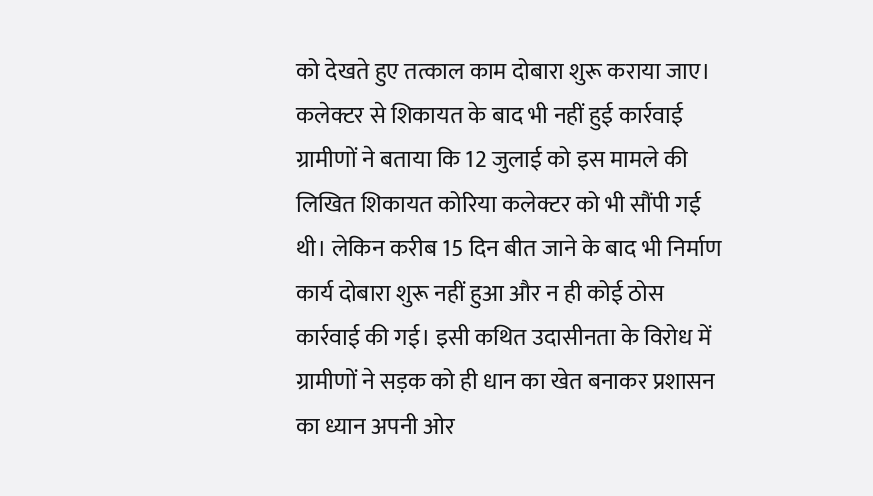को देखते हुए तत्काल काम दोबारा शुरू कराया जाए।
कलेक्टर से शिकायत के बाद भी नहीं हुई कार्रवाई
ग्रामीणों ने बताया कि 12 जुलाई को इस मामले की लिखित शिकायत कोरिया कलेक्टर को भी सौंपी गई थी। लेकिन करीब 15 दिन बीत जाने के बाद भी निर्माण कार्य दोबारा शुरू नहीं हुआ और न ही कोई ठोस कार्रवाई की गई। इसी कथित उदासीनता के विरोध में ग्रामीणों ने सड़क को ही धान का खेत बनाकर प्रशासन का ध्यान अपनी ओर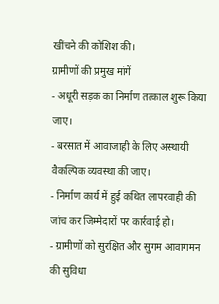खींचने की कोशिश की।
ग्रामीणों की प्रमुख मांगें
- अधूरी सड़क का निर्माण तत्काल शुरू किया जाए।
- बरसात में आवाजाही के लिए अस्थायी वैकल्पिक व्यवस्था की जाए।
- निर्माण कार्य में हुई कथित लापरवाही की जांच कर जिम्मेदारों पर कार्रवाई हो।
- ग्रामीणों को सुरक्षित और सुगम आवागमन की सुविधा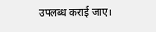उपलब्ध कराई जाए।